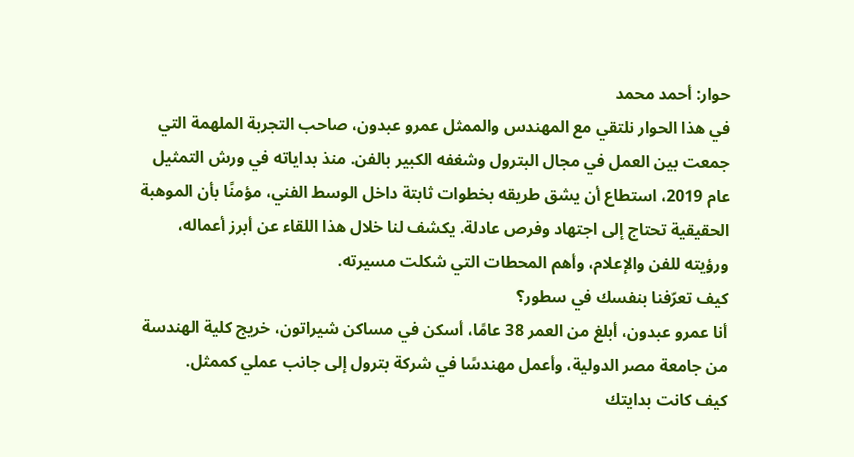حوار: أحمد محمد
في هذا الحوار نلتقي مع المهندس والممثل عمرو عبدون، صاحب التجربة الملهمة التي جمعت بين العمل في مجال البترول وشغفه الكبير بالفن. منذ بداياته في ورش التمثيل عام 2019، استطاع أن يشق طريقه بخطوات ثابتة داخل الوسط الفني، مؤمنًا بأن الموهبة الحقيقية تحتاج إلى اجتهاد وفرص عادلة. يكشف لنا خلال هذا اللقاء عن أبرز أعماله، ورؤيته للفن والإعلام، وأهم المحطات التي شكلت مسيرته.
كيف تعرّفنا بنفسك في سطور؟
أنا عمرو عبدون، أبلغ من العمر 38 عامًا، أسكن في مساكن شيراتون، خريج كلية الهندسة من جامعة مصر الدولية، وأعمل مهندسًا في شركة بترول إلى جانب عملي كممثل.
كيف كانت بدايتك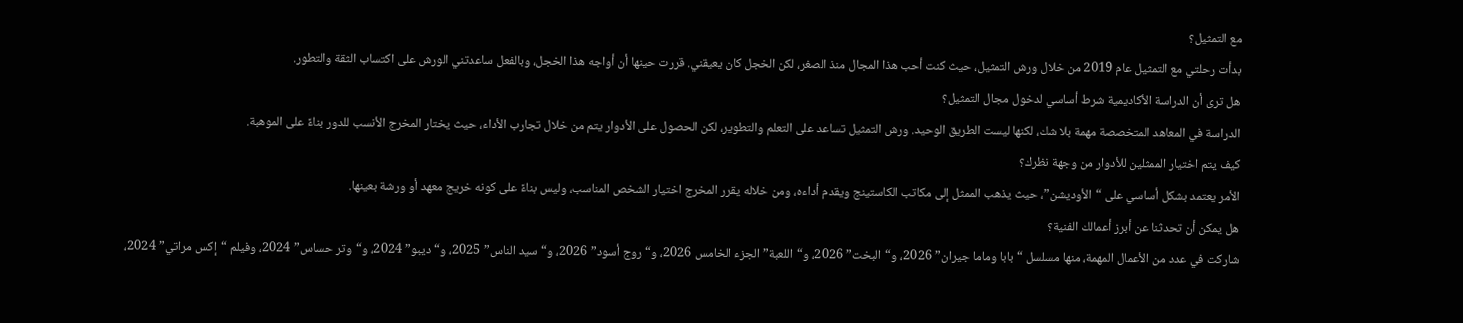مع التمثيل؟
بدأت رحلتي مع التمثيل عام 2019 من خلال ورش التمثيل، حيث كنت أحب هذا المجال منذ الصغر، لكن الخجل كان يعيقني. قررت حينها أن أواجه هذا الخجل، وبالفعل ساعدتني الورش على اكتساب الثقة والتطور.
هل ترى أن الدراسة الأكاديمية شرط أساسي لدخول مجال التمثيل؟
الدراسة في المعاهد المتخصصة مهمة بلا شك، لكنها ليست الطريق الوحيد. ورش التمثيل تساعد على التعلم والتطوير، لكن الحصول على الأدوار يتم من خلال تجارب الأداء، حيث يختار المخرج الأنسب للدور بناءً على الموهبة.
كيف يتم اختيار الممثلين للأدوار من وجهة نظرك؟
الأمر يعتمد بشكل أساسي على “الأوديشن”، حيث يذهب الممثل إلى مكاتب الكاستينج ويقدم أداءه، ومن خلاله يقرر المخرج اختيار الشخص المناسب، وليس بناءً على كونه خريج معهد أو ورشة بعينها.
هل يمكن أن تحدثنا عن أبرز أعمالك الفنية؟
شاركت في عدد من الأعمال المهمة، منها مسلسل “بابا وماما جيران” 2026، و“البخت” 2026، و“اللعبة” الجزء الخامس 2026، و“روج أسود” 2026، و“سيد الناس” 2025، و“ديبو” 2024، و“وتر حساس” 2024، وفيلم “إكس مراتي” 2024،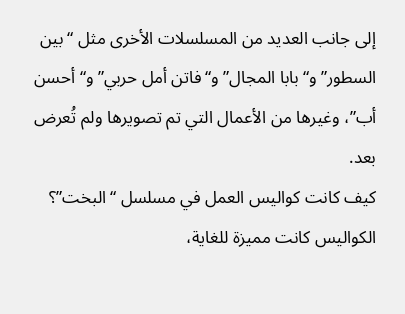إلى جانب العديد من المسلسلات الأخرى مثل “بين السطور” و“بابا المجال” و“فاتن أمل حربي” و“أحسن أب”، وغيرها من الأعمال التي تم تصويرها ولم تُعرض بعد.
كيف كانت كواليس العمل في مسلسل “البخت”؟
الكواليس كانت مميزة للغاية،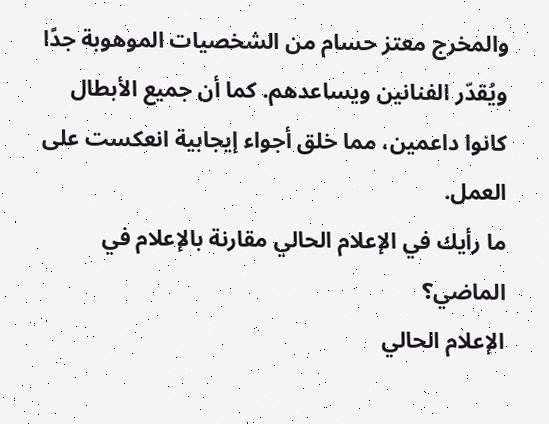والمخرج معتز حسام من الشخصيات الموهوبة جدًا ويُقدّر الفنانين ويساعدهم. كما أن جميع الأبطال كانوا داعمين، مما خلق أجواء إيجابية انعكست على العمل.
ما رأيك في الإعلام الحالي مقارنة بالإعلام في الماضي؟
الإعلام الحالي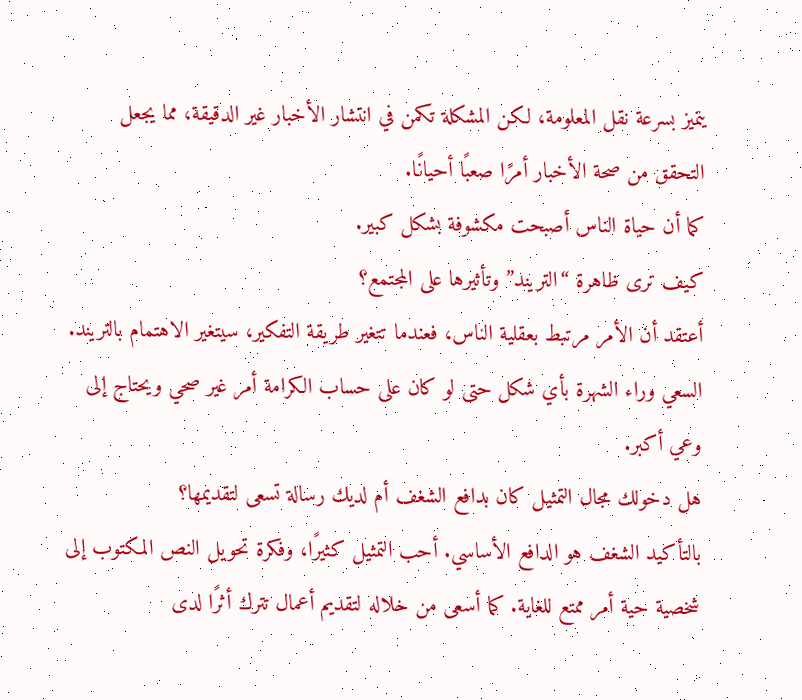يتميز بسرعة نقل المعلومة، لكن المشكلة تكمن في انتشار الأخبار غير الدقيقة، مما يجعل التحقق من صحة الأخبار أمرًا صعبًا أحيانًا.
كما أن حياة الناس أصبحت مكشوفة بشكل كبير.
كيف ترى ظاهرة “التريند” وتأثيرها على المجتمع؟
أعتقد أن الأمر مرتبط بعقلية الناس، فعندما تتغير طريقة التفكير، سيتغير الاهتمام بالتريند. السعي وراء الشهرة بأي شكل حتى لو كان على حساب الكرامة أمر غير صحي ويحتاج إلى وعي أكبر.
هل دخولك مجال التمثيل كان بدافع الشغف أم لديك رسالة تسعى لتقديمها؟
بالتأكيد الشغف هو الدافع الأساسي. أحب التمثيل كثيرًا، وفكرة تحويل النص المكتوب إلى شخصية حية أمر ممتع للغاية. كما أسعى من خلاله لتقديم أعمال تترك أثرًا لدى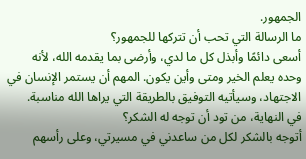الجمهور.
ما الرسالة التي تحب أن تتركها للجمهور؟
أسعى دائمًا وأبذل كل ما لدي، وأرضى بما يقدمه الله، لأنه وحده يعلم الخير ومتى وأين يكون. المهم أن يستمر الإنسان في الاجتهاد، وسيأتيه التوفيق بالطريقة التي يراها الله مناسبة.
في النهاية، من تود أن توجه له الشكر؟
أتوجه بالشكر لكل من ساعدني في مسيرتي، وعلى رأسهم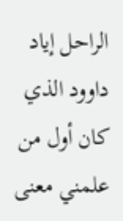الراحل إياد داوود الذي كان أول من علمني معنى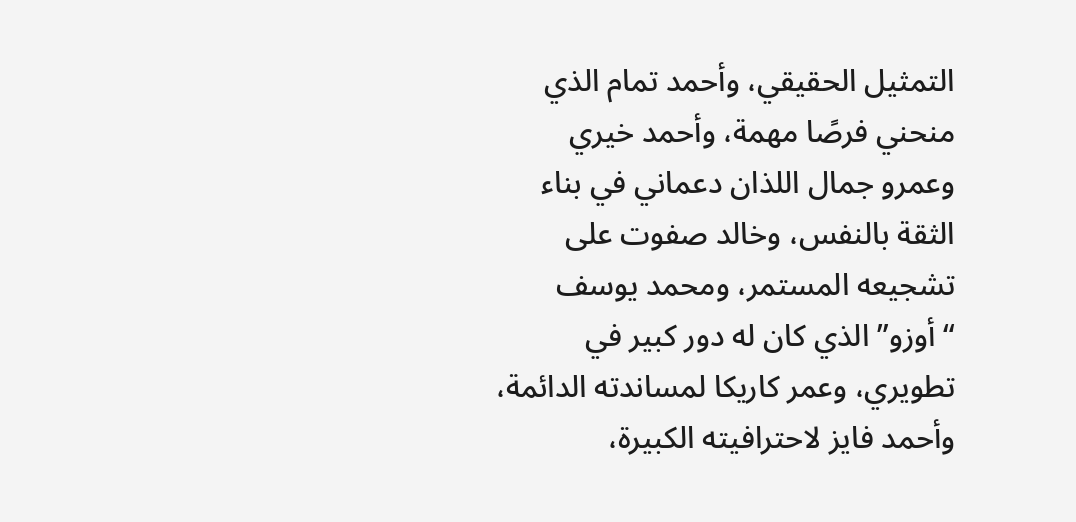التمثيل الحقيقي، وأحمد تمام الذي منحني فرصًا مهمة، وأحمد خيري وعمرو جمال اللذان دعماني في بناء الثقة بالنفس، وخالد صفوت على تشجيعه المستمر، ومحمد يوسف “أوزو” الذي كان له دور كبير في تطويري، وعمر كاريكا لمساندته الدائمة، وأحمد فايز لاحترافيته الكبيرة،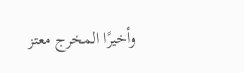وأخيرًا المخرج معتز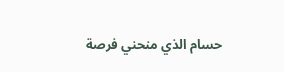حسام الذي منحني فرصة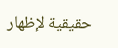حقيقية لإظهار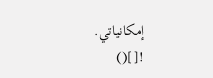إمكانياتي.
![]()